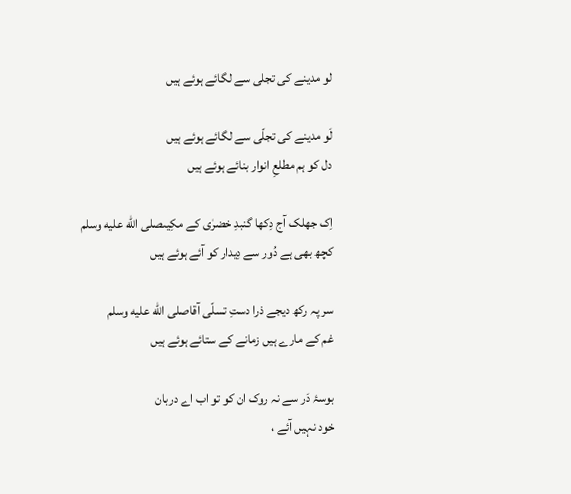لو مدینے کی تجلی سے لگائے ہوئے ہیں

لَو مدینے کی تجلّی سے لگائے ہوئے ہیں
دل کو ہم مطلعِ انوار بنائے ہوئے ہیں

اِک جھلک آج دِکھا گنبدِ خضرٰی کے مکِیںصلى الله عليه وسلم
کچھ بھی ہے دُور سے دِیدار کو آئے ہوئے ہیں

سر پہ رکھ دیجے ذرا دستِ تسلّی آقاصلى الله عليه وسلم
غم کے مارے ہیں زمانے کے ستائے ہوئے ہیں

بوسۂ دَر سے نہ روک ان کو تو اب اے دربان
خود نہیں آئے ،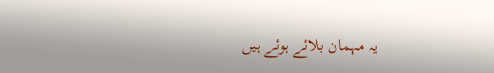یہ مہمان بلائے ہوئے ہیں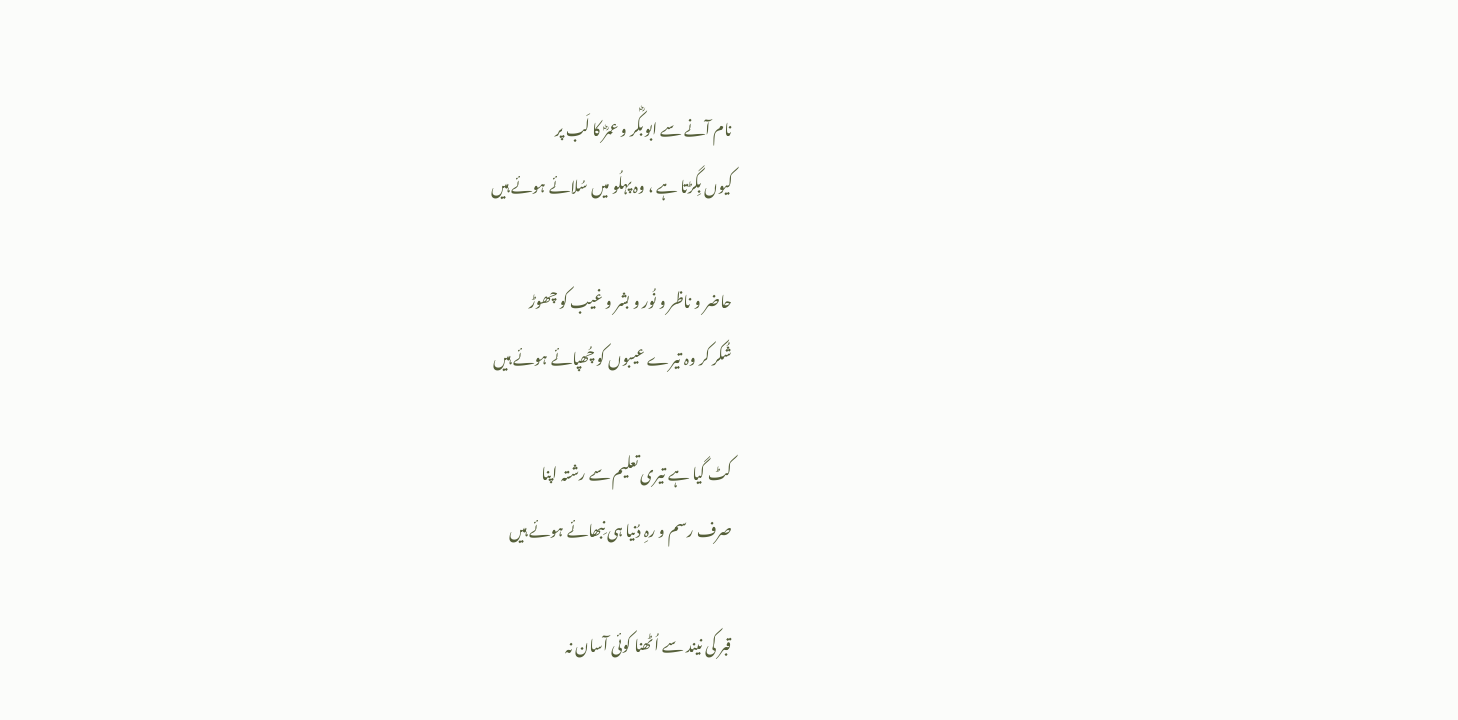نام آنے سے ابوبکؓر و عمرؓ کا لَب پر
کیوں بِگڑتا ہے ، وہ پہلُو میں سُلائے ہوئے ہیں

حاضر و ناظر و نُور و بشر و غیب کو چھوڑ
شُکر کر وہ تیرے عیبوں کو چُھپائے ہوئے ہیں

کٹ گیا ہے تیری تعلیم سے رشتہ اپنا
صرف رسم و رہِ دُنیا ہی نِبھائے ہوئے ہیں

قبر کی نیند سے اُٹھنا کوئی آسان نہ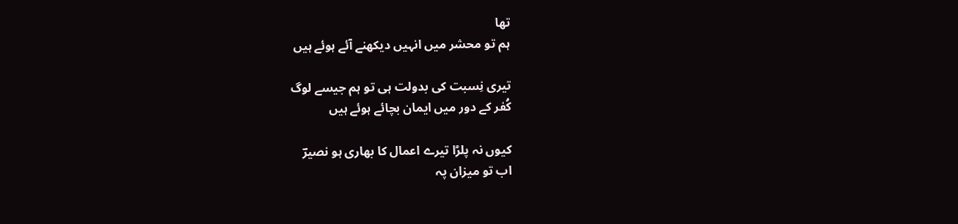تھا
ہم تو محشر میں انہیں دیکھنے آئے ہوئے ہیں

تیری نِسبت کی بدولت ہی تو ہم جیسے لوگ
کُفر کے دور میں ایمان بچائے ہوئے ہیں

کیوں نہ پلڑا تیرے اعمال کا بھاری ہو نصیرؔ
اب تو میزان پہ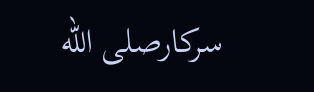سرکارصلى الله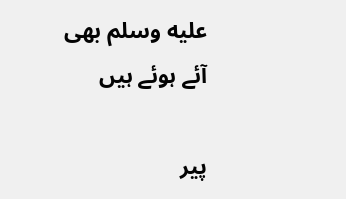عليه وسلم بھی آئے ہوئے ہیں

پیر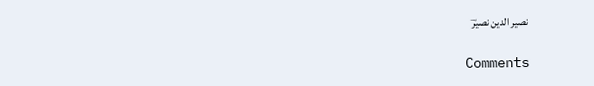نصیر الدین نصیرؔ

Comments